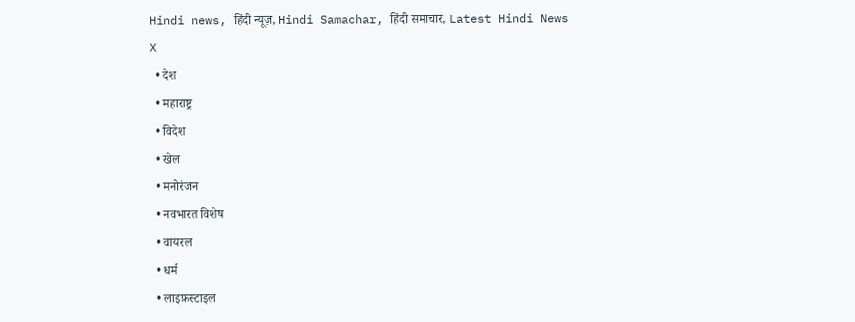Hindi news, हिंदी न्यूज़, Hindi Samachar, हिंदी समाचार, Latest Hindi News
X
  • देश
  • महाराष्ट्र
  • विदेश
  • खेल
  • मनोरंजन
  • नवभारत विशेष
  • वायरल
  • धर्म
  • लाइफ़स्टाइल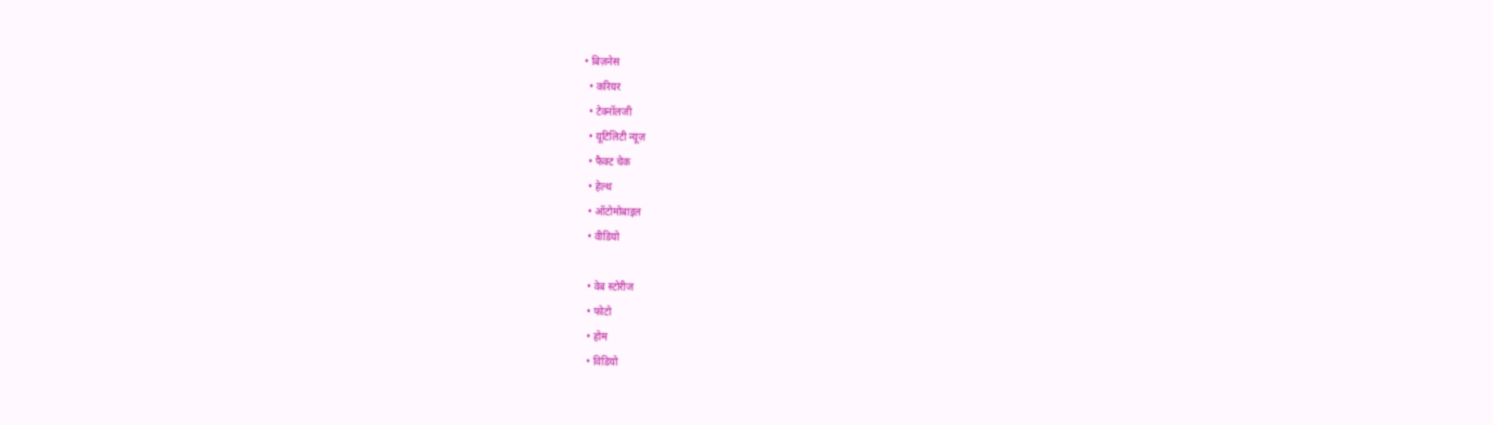• बिज़नेस
  • करियर
  • टेक्नॉलजी
  • यूटिलिटी न्यूज़
  • फैक्ट चेक
  • हेल्थ
  • ऑटोमोबाइल
  • वीडियो

  • वेब स्टोरीज
  • फोटो
  • होम
  • विडियो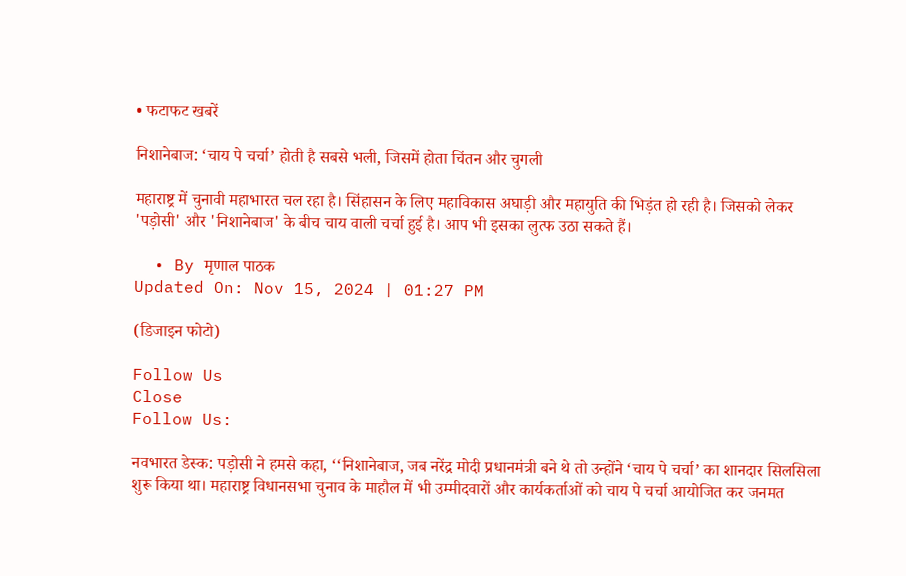• फटाफट खबरें

निशानेबाज: ‘चाय पे चर्चा’ होती है सबसे भली, जिसमें होता चिंतन और चुगली

महाराष्ट्र में चुनावी महाभारत चल रहा है। सिंहासन के लिए महाविकास अघाड़ी और महायुति की भिड़ंत हो रही है। जिसको लेकर 'पड़ोसी' और 'निशानेबाज' के बीच चाय वाली चर्चा हुई है। आप भी इसका लुत्फ उठा सकते हैं।

  • By मृणाल पाठक
Updated On: Nov 15, 2024 | 01:27 PM

(डिजाइन फोटो)

Follow Us
Close
Follow Us:

नवभारत डेस्क: पड़ोसी ने हमसे कहा, ‘‘निशानेबाज, जब नरेंद्र मोदी प्रधानमंत्री बने थे तो उन्होंने ‘चाय पे चर्चा’ का शानदार सिलसिला शुरू किया था। महाराष्ट्र विधानसभा चुनाव के माहौल में भी उम्मीदवारों और कार्यकर्ताओं को चाय पे चर्चा आयोजित कर जनमत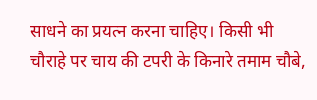साधने का प्रयत्न करना चाहिए। किसी भी चौराहे पर चाय की टपरी के किनारे तमाम चौबे,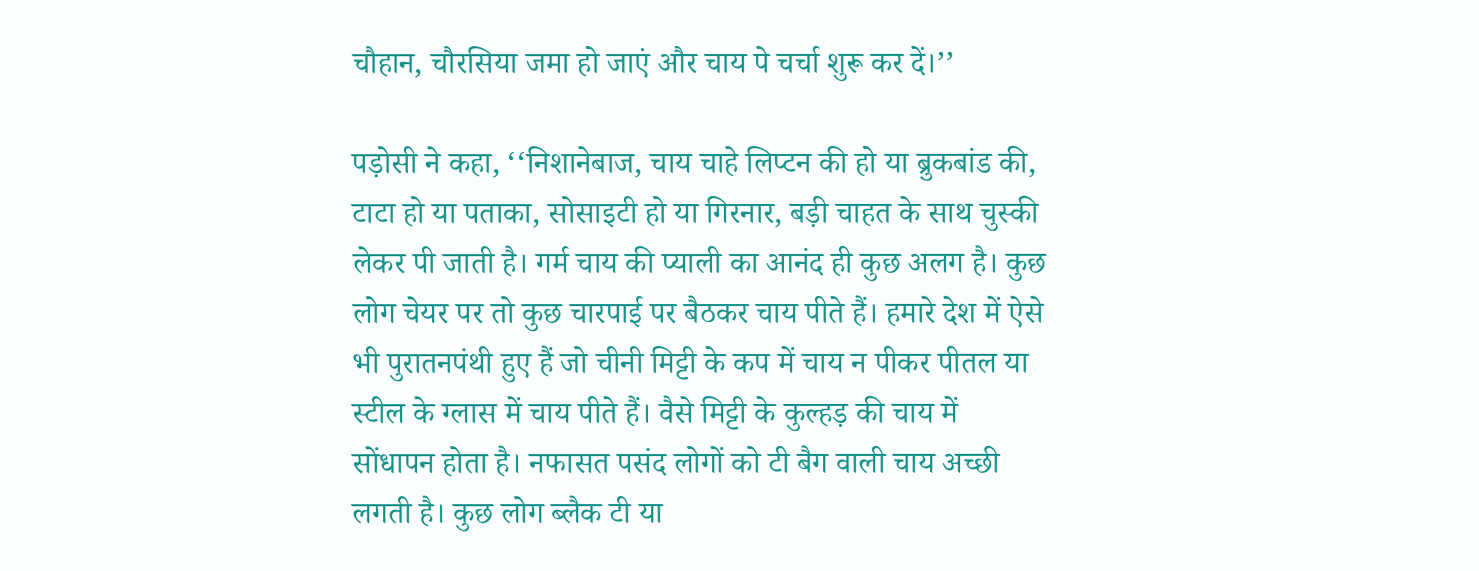चौहान, चौरसिया जमा हो जाएं और चाय पे चर्चा शुरू कर दें।’’

पड़ोसी ने कहा, ‘‘निशानेबाज, चाय चाहे लिप्टन की हो या ब्रुकबांड की, टाटा हो या पताका, सोसाइटी हो या गिरनार, बड़ी चाहत के साथ चुस्की लेकर पी जाती है। गर्म चाय की प्याली का आनंद ही कुछ अलग है। कुछ लोग चेयर पर तो कुछ चारपाई पर बैठकर चाय पीते हैं। हमारे देश में ऐसे भी पुरातनपंथी हुए हैं जो चीनी मिट्टी के कप में चाय न पीकर पीतल या स्टील के ग्लास में चाय पीते हैं। वैसे मिट्टी के कुल्हड़ की चाय में सोंधापन होता है। नफासत पसंद लोगों को टी बैग वाली चाय अच्छी लगती है। कुछ लोग ब्लैक टी या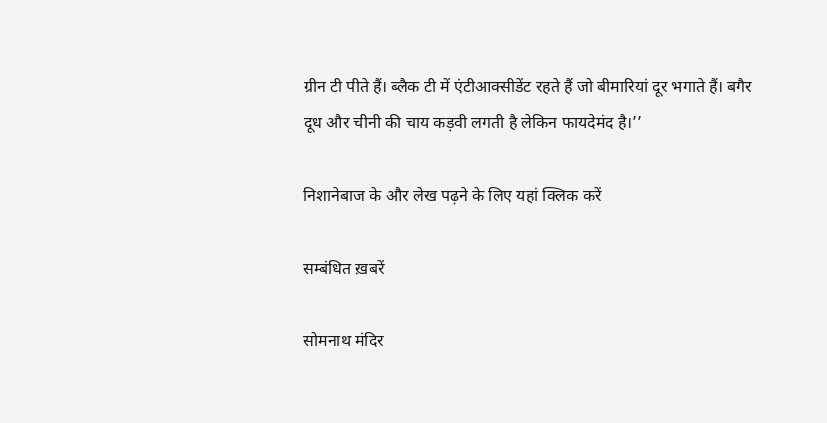ग्रीन टी पीते हैं। ब्लैक टी में एंटीआक्सीडेंट रहते हैं जो बीमारियां दूर भगाते हैं। बगैर दूध और चीनी की चाय कड़वी लगती है लेकिन फायदेमंद है।’’

निशानेबाज के और लेख पढ़ने के लिए यहां क्लिक करें

सम्बंधित ख़बरें

सोमनाथ मंदिर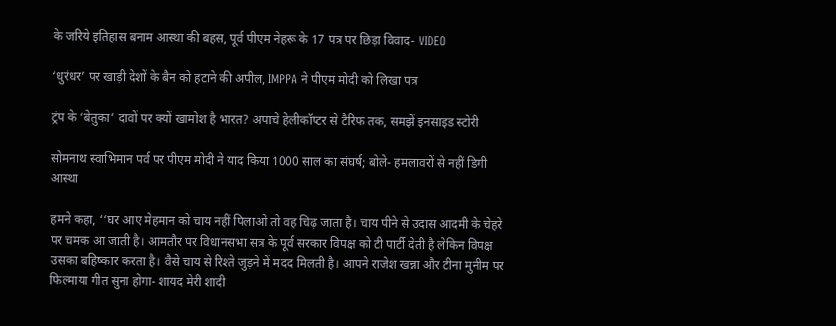के जरिये इतिहास बनाम आस्था की बहस, पूर्व पीएम नेहरू के 17 पत्र पर छिड़ा विवाद- VIDEO

‘धुरंधर’ पर खाड़ी देशों के बैन को हटाने की अपील, IMPPA ने पीएम मोदी को लिखा पत्र

ट्रंप के ‘बेतुका’ दावों पर क्यों खामोश है भारत? अपाचे हेलीकॉप्टर से टैरिफ तक, समझें इनसाइड स्टोरी

सोमनाथ स्वाभिमान पर्व पर पीएम मोदी ने याद किया 1000 साल का संघर्ष; बोले- हमलावरों से नहीं डिगी आस्था

हमने कहा, ‘‘घर आए मेहमान को चाय नहीं पिलाओ तो वह चिढ़ जाता है। चाय पीने से उदास आदमी के चेहरे पर चमक आ जाती है। आमतौर पर विधानसभा सत्र के पूर्व सरकार विपक्ष को टी पार्टी देती है लेकिन विपक्ष उसका बहिष्कार करता है। वैसे चाय से रिश्ते जुड़ने में मदद मिलती है। आपने राजेश खन्ना और टीना मुनीम पर फिल्माया गीत सुना होगा- शायद मेरी शादी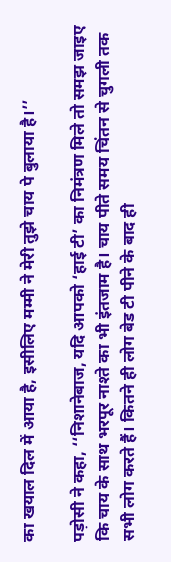का खयाल दिल में आया है, इसीलिए मम्मी ने मेरी तुझे चाय पे बुलाया है।’’

पड़ोसी ने कहा, ‘‘निशानेबाज, यदि आपको ‘हाई टी’ का निमंत्रण मिले तो समझ जाइए कि चाय के साथ भरपूर नाश्ते का भी इंतजाम है। चाय पीते समय चिंतन से चुगली तक सभी लोग करते हैं। कितने ही लोग बेड टी पीने के बाद ही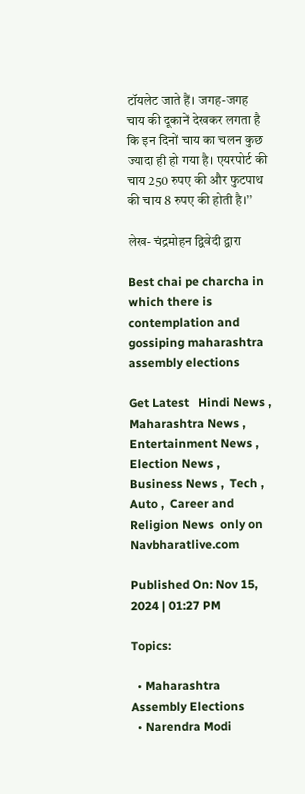टॉयलेट जाते हैं। जगह-जगह चाय की दूकानें देखकर लगता है कि इन दिनों चाय का चलन कुछ ज्यादा ही हो गया है। एयरपोर्ट की चाय 250 रुपए की और फुटपाथ की चाय 8 रुपए की होती है।’’

लेख- चंद्रमोहन द्विवेदी द्वारा

Best chai pe charcha in which there is contemplation and gossiping maharashtra assembly elections

Get Latest   Hindi News ,  Maharashtra News ,  Entertainment News ,  Election News ,  Business News ,  Tech ,  Auto ,  Career and  Religion News  only on Navbharatlive.com

Published On: Nov 15, 2024 | 01:27 PM

Topics:

  • Maharashtra Assembly Elections
  • Narendra Modi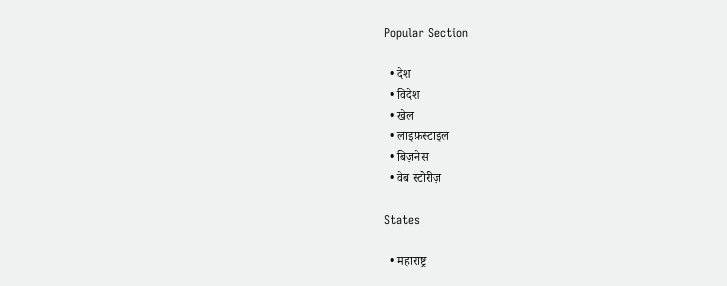Popular Section

  • देश
  • विदेश
  • खेल
  • लाइफ़स्टाइल
  • बिज़नेस
  • वेब स्टोरीज़

States

  • महाराष्ट्र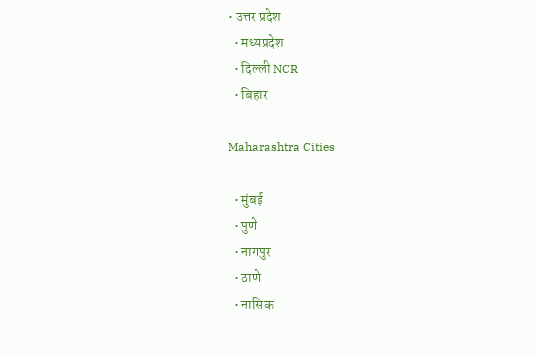• उत्तर प्रदेश
  • मध्यप्रदेश
  • दिल्ली NCR
  • बिहार

Maharashtra Cities

  • मुंबई
  • पुणे
  • नागपुर
  • ठाणे
  • नासिक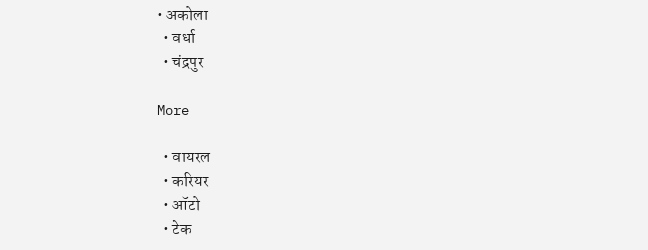• अकोला
  • वर्धा
  • चंद्रपुर

More

  • वायरल
  • करियर
  • ऑटो
  • टेक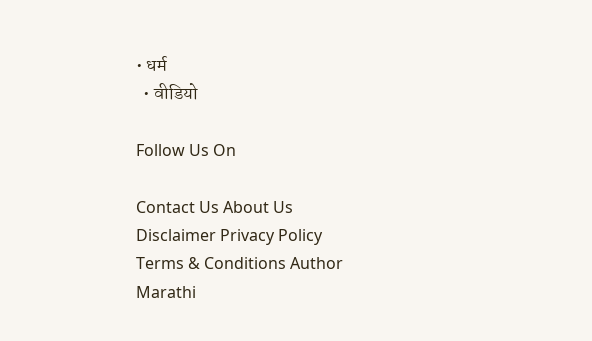• धर्म
  • वीडियो

Follow Us On

Contact Us About Us Disclaimer Privacy Policy Terms & Conditions Author
Marathi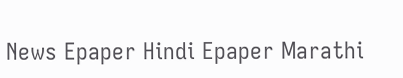News Epaper Hindi Epaper Marathi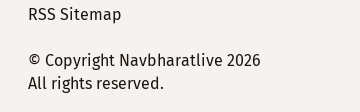RSS Sitemap

© Copyright Navbharatlive 2026 All rights reserved.